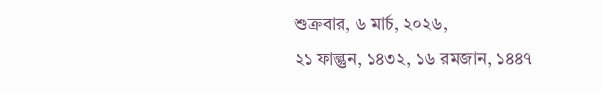শুক্রবার, ৬ মার্চ, ২০২৬,
২১ ফাল্গুন, ১৪৩২, ১৬ রমজান, ১৪৪৭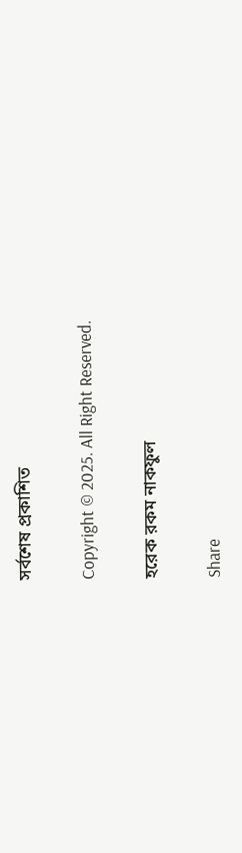সর্বশেষ প্রকাশিত

Copyright © 2025. All Right Reserved.

হরেক রকম নাকফুল

Share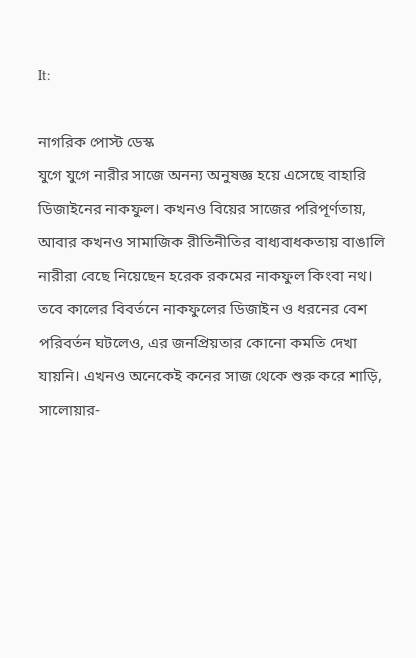It:

নাগরিক পোস্ট ডেস্ক
যুগে যুগে নারীর সাজে অনন্য অনুষজ্ঞ হয়ে এসেছে বাহারি ডিজাইনের নাকফুল। কখনও বিয়ের সাজের পরিপূর্ণতায়, আবার কখনও সামাজিক রীতিনীতির বাধ্যবাধকতায় বাঙালি নারীরা বেছে নিয়েছেন হরেক রকমের নাকফুল কিংবা নথ। তবে কালের বিবর্তনে নাকফুলের ডিজাইন ও ধরনের বেশ পরিবর্তন ঘটলেও, এর জনপ্রিয়তার কোনো কমতি দেখা যায়নি। এখনও অনেকেই কনের সাজ থেকে শুরু করে শাড়ি, সালোয়ার-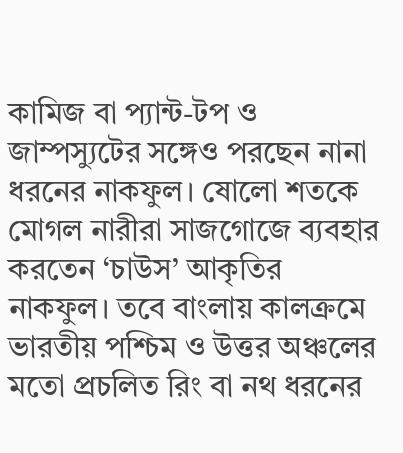কামিজ বা প্যান্ট-টপ ও জাম্পস্যুটের সঙ্গেও পরছেন নানা ধরনের নাকফুল। ষোলো শতকে মোগল নারীরা সাজগোজে ব্যবহার করতেন ‘চাউস’ আকৃতির নাকফুল। তবে বাংলায় কালক্রমে ভারতীয় পশ্চিম ও উত্তর অঞ্চলের মতো প্রচলিত রিং বা নথ ধরনের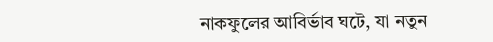নাকফুলের আবির্ভাব ঘটে, যা নতুন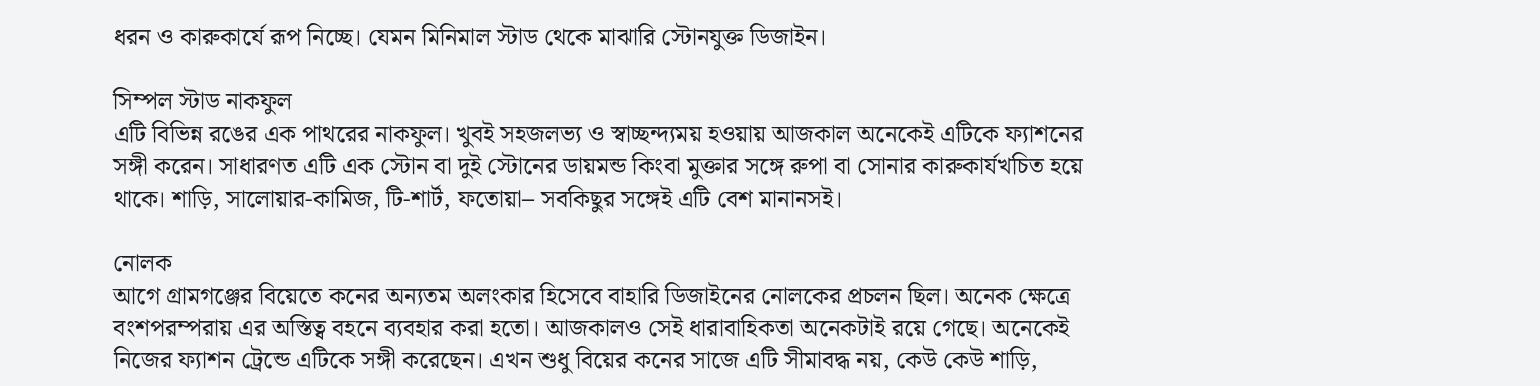ধরন ও কারুকার্যে রূপ নিচ্ছে। যেমন মিনিমাল স্টাড থেকে মাঝারি স্টোনযুক্ত ডিজাইন।

সিম্পল স্টাড নাকফুল
এটি বিভিন্ন রঙের এক পাথরের নাকফুল। খুবই সহজলভ্য ও স্বাচ্ছন্দ্যময় হওয়ায় আজকাল অনেকেই এটিকে ফ্যাশনের সঙ্গী করেন। সাধারণত এটি এক স্টোন বা দুই স্টোনের ডায়মন্ড কিংবা মুক্তার সঙ্গে রুপা বা সোনার কারুকার্যখচিত হয়ে থাকে। শাড়ি, সালোয়ার-কামিজ, টি-শার্ট, ফতোয়া– সবকিছুর সঙ্গেই এটি বেশ মানানসই।

নোলক
আগে গ্রামগঞ্জের বিয়েতে কনের অন্যতম অলংকার হিসেবে বাহারি ডিজাইনের নোলকের প্রচলন ছিল। অনেক ক্ষেত্রে বংশপরম্পরায় এর অস্তিত্ব বহনে ব্যবহার করা হতো। আজকালও সেই ধারাবাহিকতা অনেকটাই রয়ে গেছে। অনেকেই নিজের ফ্যাশন ট্রেন্ডে এটিকে সঙ্গী করেছেন। এখন শুধু বিয়ের কনের সাজে এটি সীমাবদ্ধ নয়, কেউ কেউ শাড়ি,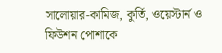সালোয়ার-কামিজ, কুর্তি, ওয়েস্টার্ন ও ফিউশন পোশাকে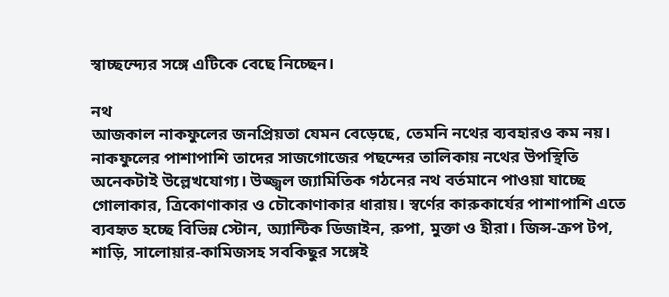স্বাচ্ছন্দ্যের সঙ্গে এটিকে বেছে নিচ্ছেন।

নথ
আজকাল নাকফুলের জনপ্রিয়তা যেমন বেড়েছে, তেমনি নথের ব্যবহারও কম নয়। নাকফুলের পাশাপাশি তাদের সাজগোজের পছন্দের তালিকায় নথের উপস্থিতি অনেকটাই উল্লেখযোগ্য। উজ্জ্বল জ্যামিতিক গঠনের নথ বর্তমানে পাওয়া যাচ্ছে গোলাকার, ত্রিকোণাকার ও চৌকোণাকার ধারায়। স্বর্ণের কারুকার্যের পাশাপাশি এতে ব্যবহৃত হচ্ছে বিভিন্ন স্টোন, অ্যান্টিক ডিজাইন, রুপা, মুক্তা ও হীরা। জিন্স-ক্রপ টপ, শাড়ি, সালোয়ার-কামিজসহ সবকিছুর সঙ্গেই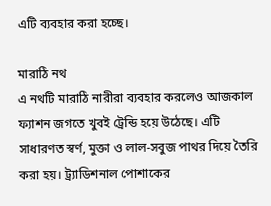এটি ব্যবহার করা হচ্ছে।

মারাঠি নথ
এ নথটি মারাঠি নারীরা ব্যবহার করলেও আজকাল ফ্যাশন জগতে খুবই ট্রেন্ডি হয়ে উঠেছে। এটি সাধারণত স্বর্ণ, মুক্তা ও লাল-সবুজ পাথর দিয়ে তৈরি করা হয়। ট্র্যাডিশনাল পোশাকের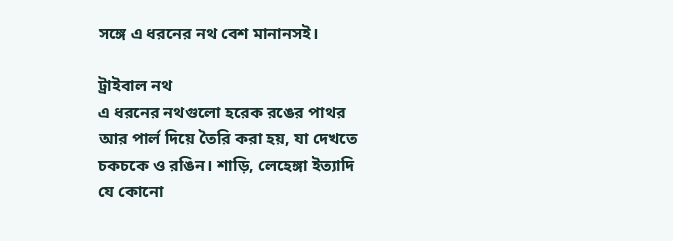সঙ্গে এ ধরনের নথ বেশ মানানসই।

ট্রাইবাল নথ
এ ধরনের নথগুলো হরেক রঙের পাথর আর পার্ল দিয়ে তৈরি করা হয়, যা দেখতে চকচকে ও রঙিন। শাড়ি, লেহেঙ্গা ইত্যাদি যে কোনো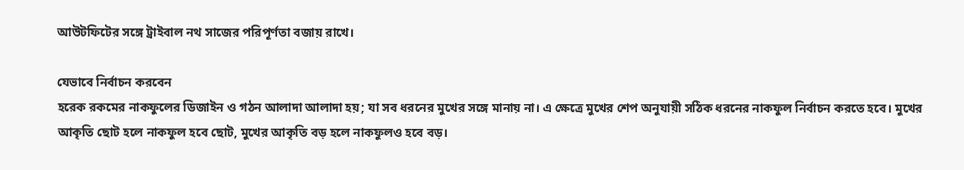আউটফিটের সঙ্গে ট্রাইবাল নথ সাজের পরিপূর্ণতা বজায় রাখে।

যেভাবে নির্বাচন করবেন
হরেক রকমের নাকফুলের ডিজাইন ও গঠন আলাদা আলাদা হয়; যা সব ধরনের মুখের সঙ্গে মানায় না। এ ক্ষেত্রে মুখের শেপ অনুযায়ী সঠিক ধরনের নাকফুল নির্বাচন করতে হবে। মুখের আকৃতি ছোট হলে নাকফুল হবে ছোট, মুখের আকৃতি বড় হলে নাকফুলও হবে বড়।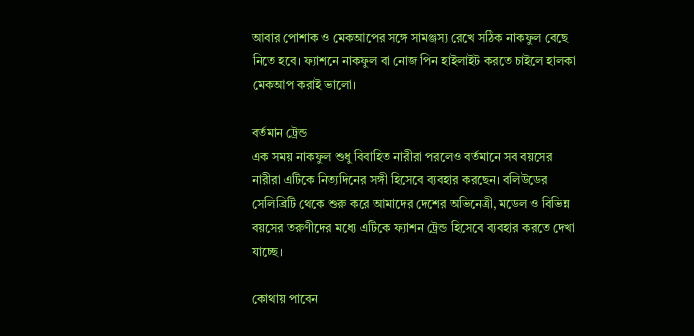আবার পোশাক ও মেকআপের সঙ্গে সামঞ্জস্য রেখে সঠিক নাকফুল বেছে নিতে হবে। ফ্যাশনে নাকফুল বা নোজ পিন হাইলাইট করতে চাইলে হালকা মেকআপ করাই ভালো।

বর্তমান ট্রেন্ড
এক সময় নাকফুল শুধু বিবাহিত নারীরা পরলেও বর্তমানে সব বয়সের নারীরা এটিকে নিত্যদিনের সঙ্গী হিসেবে ব্যবহার করছেন। বলিউডের সেলিব্রিটি থেকে শুরু করে আমাদের দেশের অভিনেত্রী, মডেল ও বিভিন্ন বয়সের তরুণীদের মধ্যে এটিকে ফ্যাশন ট্রেন্ড হিসেবে ব্যবহার করতে দেখা যাচ্ছে।

কোথায় পাবেন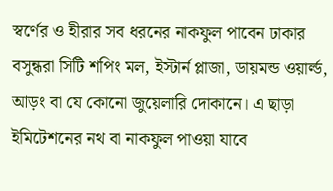স্বর্ণের ও হীরার সব ধরনের নাকফুল পাবেন ঢাকার বসুন্ধরা সিটি শপিং মল, ইস্টার্ন প্লাজা, ডায়মন্ড ওয়ার্ল্ড, আড়ং বা যে কোনো জুয়েলারি দোকানে। এ ছাড়া ইমিটেশনের নথ বা নাকফুল পাওয়া যাবে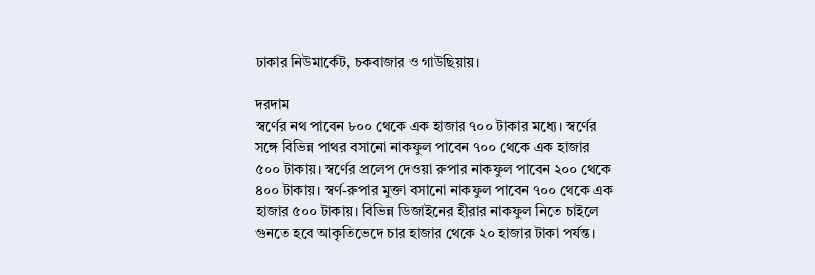ঢাকার নিউমার্কেট, চকবাজার ও গাউছিয়ায়।

দরদাম
স্বর্ণের নথ পাবেন ৮০০ থেকে এক হাজার ৭০০ টাকার মধ্যে। স্বর্ণের সঙ্গে বিভিন্ন পাথর বসানো নাকফুল পাবেন ৭০০ থেকে এক হাজার ৫০০ টাকায়। স্বর্ণের প্রলেপ দেওয়া রুপার নাকফুল পাবেন ২০০ থেকে ৪০০ টাকায়। স্বর্ণ-রুপার মুক্তা বসানো নাকফুল পাবেন ৭০০ থেকে এক হাজার ৫০০ টাকায়। বিভিন্ন ডিজাইনের হীরার নাকফুল নিতে চাইলে গুনতে হবে আকৃতিভেদে চার হাজার থেকে ২০ হাজার টাকা পর্যন্ত।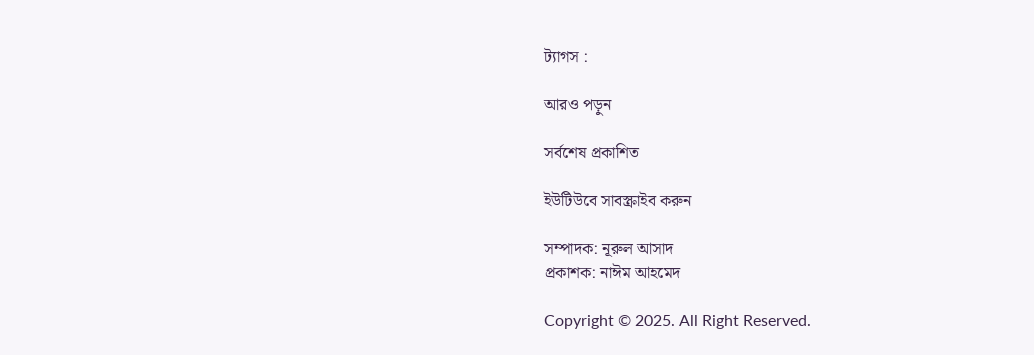ট্যাগস :

আরও পড়ুন

সর্বশেষ প্রকাশিত

ইউটিউবে সাবস্ক্রাইব করুন

সম্পাদক: নূরুল আসাদ
প্রকাশক: নাঈম আহমেদ

Copyright © 2025. All Right Reserved.